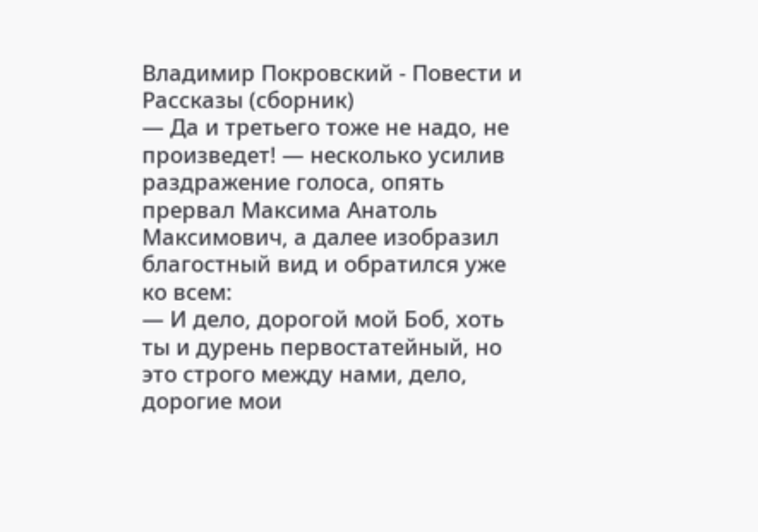Владимир Покровский - Повести и Рассказы (сборник)
— Да и третьего тоже не надо, не произведет! — несколько усилив раздражение голоса, опять прервал Максима Анатоль Максимович, а далее изобразил благостный вид и обратился уже ко всем:
— И дело, дорогой мой Боб, хоть ты и дурень первостатейный, но это строго между нами, дело, дорогие мои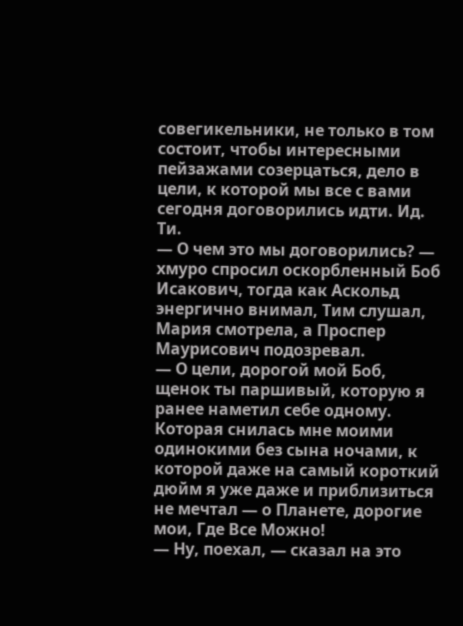совегикельники, не только в том состоит, чтобы интересными пейзажами созерцаться, дело в цели, к которой мы все с вами сегодня договорились идти. Ид. Ти.
— О чем это мы договорились? — хмуро спросил оскорбленный Боб Исакович, тогда как Аскольд энергично внимал, Тим слушал, Мария смотрела, а Проспер Маурисович подозревал.
— О цели, дорогой мой Боб, щенок ты паршивый, которую я ранее наметил себе одному. Которая снилась мне моими одинокими без сына ночами, к которой даже на самый короткий дюйм я уже даже и приблизиться не мечтал — о Планете, дорогие мои, Где Все Можно!
— Ну, поехал, — сказал на это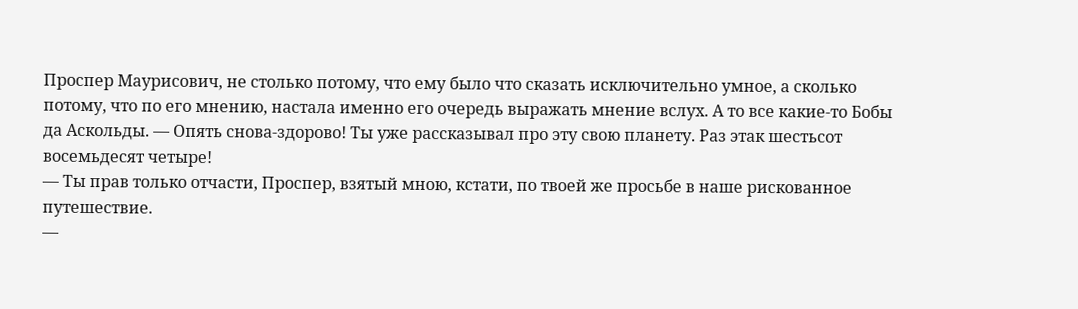Проспер Маурисович, не столько потому, что ему было что сказать исключительно умное, а сколько потому, что по его мнению, настала именно его очередь выражать мнение вслух. А то все какие-то Бобы да Аскольды. — Опять снова-здорово! Ты уже рассказывал про эту свою планету. Раз этак шестьсот восемьдесят четыре!
— Ты прав только отчасти, Проспер, взятый мною, кстати, по твоей же просьбе в наше рискованное путешествие.
—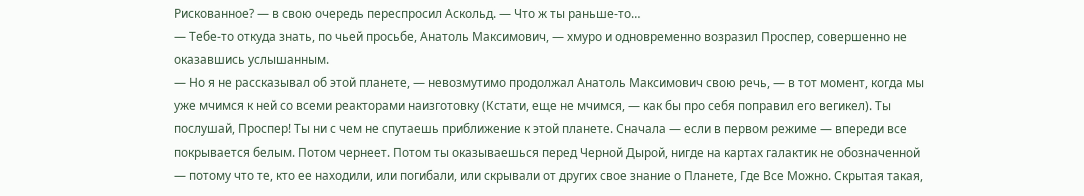Рискованное? — в свою очередь переспросил Аскольд. — Что ж ты раньше-то…
— Тебе-то откуда знать, по чьей просьбе, Анатоль Максимович, — хмуро и одновременно возразил Проспер, совершенно не оказавшись услышанным.
— Но я не рассказывал об этой планете, — невозмутимо продолжал Анатоль Максимович свою речь, — в тот момент, когда мы уже мчимся к ней со всеми реакторами наизготовку (Кстати, еще не мчимся, — как бы про себя поправил его вегикел). Ты послушай, Проспер! Ты ни с чем не спутаешь приближение к этой планете. Сначала — если в первом режиме — впереди все покрывается белым. Потом чернеет. Потом ты оказываешься перед Черной Дырой, нигде на картах галактик не обозначенной — потому что те, кто ее находили, или погибали, или скрывали от других свое знание о Планете, Где Все Можно. Скрытая такая,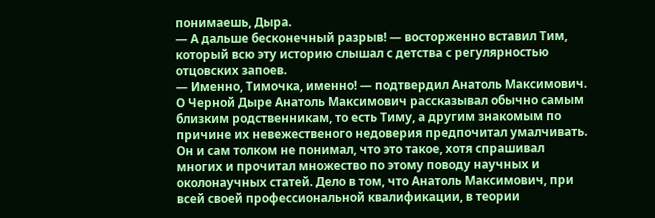понимаешь, Дыра.
— А дальше бесконечный разрыв! — восторженно вставил Тим, который всю эту историю слышал с детства с регулярностью отцовских запоев.
— Именно, Тимочка, именно! — подтвердил Анатоль Максимович.
О Черной Дыре Анатоль Максимович рассказывал обычно самым близким родственникам, то есть Тиму, а другим знакомым по причине их невежественого недоверия предпочитал умалчивать. Он и сам толком не понимал, что это такое, хотя спрашивал многих и прочитал множество по этому поводу научных и околонаучных статей. Дело в том, что Анатоль Максимович, при всей своей профессиональной квалификации, в теории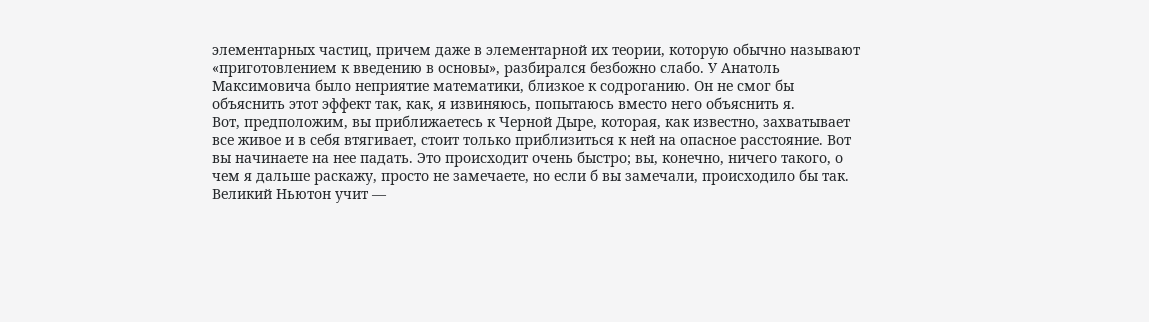элементарных частиц, причем даже в элементарной их теории, которую обычно называют «приготовлением к введению в основы», разбирался безбожно слабо. У Анатоль Максимовича было неприятие математики, близкое к содроганию. Он не смог бы объяснить этот эффект так, как, я извиняюсь, попытаюсь вместо него объяснить я.
Вот, предположим, вы приближаетесь к Черной Дыре, которая, как известно, захватывает все живое и в себя втягивает, стоит только приблизиться к ней на опасное расстояние. Вот вы начинаете на нее падать. Это происходит очень быстро; вы, конечно, ничего такого, о чем я дальше раскажу, просто не замечаете, но если б вы замечали, происходило бы так.
Великий Ньютон учит —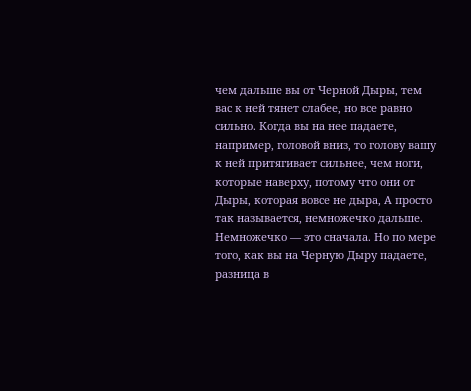чем дальше вы от Черной Дыры, тем вас к ней тянет слабее, но все равно сильно. Когда вы на нее падаете, например, головой вниз, то голову вашу к ней притягивает сильнее, чем ноги, которые наверху, потому что они от Дыры, которая вовсе не дыра, А просто так называется, немножечко дальше. Немножечко — это сначала. Но по мере того, как вы на Черную Дыру падаете, разница в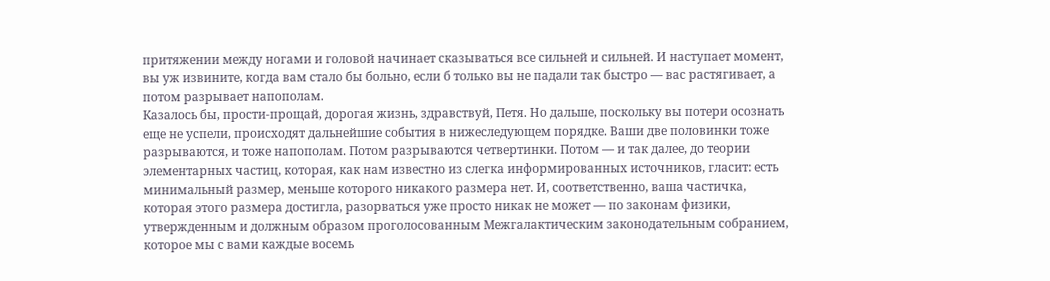притяжении между ногами и головой начинает сказываться все сильней и сильней. И наступает момент, вы уж извините, когда вам стало бы больно, если б только вы не падали так быстро — вас растягивает, а потом разрывает напополам.
Казалось бы, прости-прощай, дорогая жизнь, здравствуй, Петя. Но дальше, поскольку вы потери осознать еще не успели, происходят дальнейшие события в нижеследующем порядке. Ваши две половинки тоже разрываются, и тоже напополам. Потом разрываются четвертинки. Потом — и так далее, до теории элементарных частиц, которая, как нам известно из слегка информированных источников, гласит: есть минимальный размер, меньше которого никакого размера нет. И, соответственно, ваша частичка, которая этого размера достигла, разорваться уже просто никак не может — по законам физики, утвержденным и должным образом проголосованным Межгалактическим законодательным собранием, которое мы с вами каждые восемь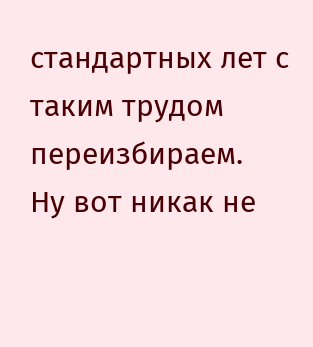стандартных лет с таким трудом переизбираем.
Ну вот никак не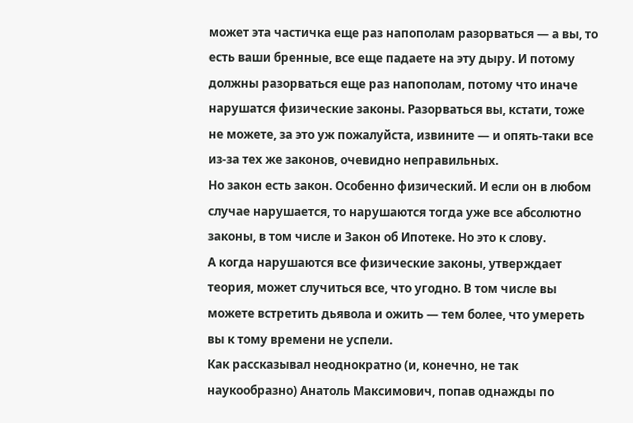может эта частичка еще раз напополам разорваться — а вы, то есть ваши бренные, все еще падаете на эту дыру. И потому должны разорваться еще раз напополам, потому что иначе нарушатся физические законы. Разорваться вы, кстати, тоже не можете, за это уж пожалуйста, извините — и опять-таки все из-за тех же законов, очевидно неправильных.
Но закон есть закон. Особенно физический. И если он в любом случае нарушается, то нарушаются тогда уже все абсолютно законы, в том числе и Закон об Ипотеке. Но это к слову.
А когда нарушаются все физические законы, утверждает теория, может случиться все, что угодно. В том числе вы можете встретить дьявола и ожить — тем более, что умереть вы к тому времени не успели.
Как рассказывал неоднократно (и, конечно, не так наукообразно) Анатоль Максимович, попав однажды по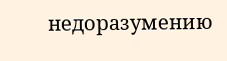недоразумению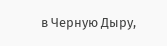в Черную Дыру,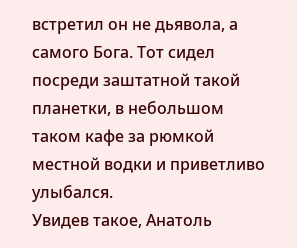встретил он не дьявола, а самого Бога. Тот сидел посреди заштатной такой планетки, в небольшом таком кафе за рюмкой местной водки и приветливо улыбался.
Увидев такое, Анатоль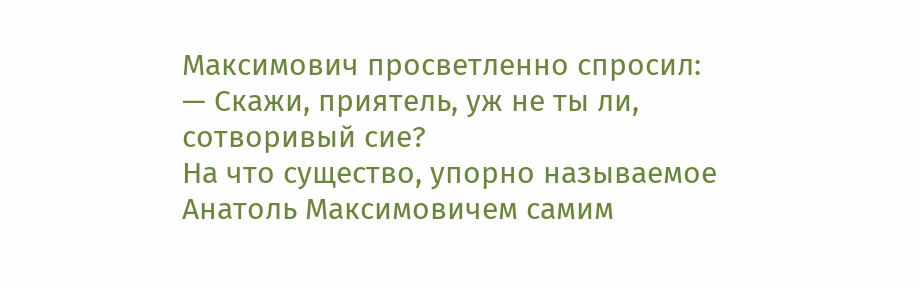Максимович просветленно спросил:
— Скажи, приятель, уж не ты ли, сотворивый сие?
На что существо, упорно называемое Анатоль Максимовичем самим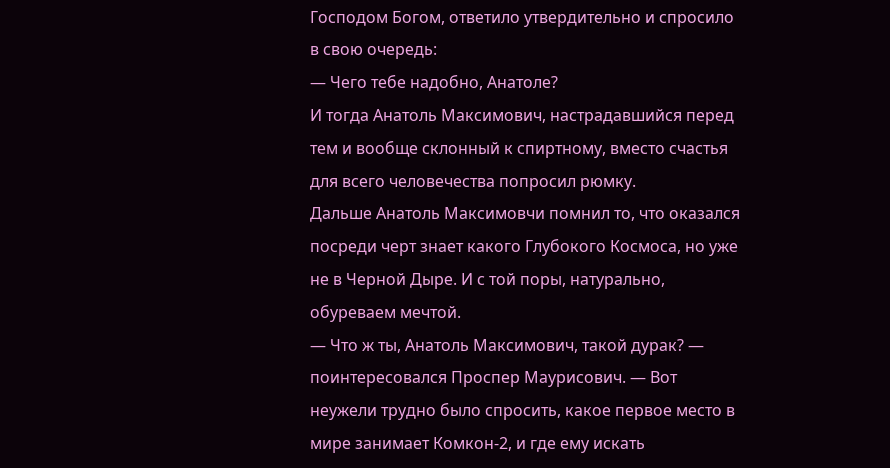Господом Богом, ответило утвердительно и спросило в свою очередь:
— Чего тебе надобно, Анатоле?
И тогда Анатоль Максимович, настрадавшийся перед тем и вообще склонный к спиртному, вместо счастья для всего человечества попросил рюмку.
Дальше Анатоль Максимовчи помнил то, что оказался посреди черт знает какого Глубокого Космоса, но уже не в Черной Дыре. И с той поры, натурально, обуреваем мечтой.
— Что ж ты, Анатоль Максимович, такой дурак? — поинтересовался Проспер Маурисович. — Вот неужели трудно было спросить, какое первое место в мире занимает Комкон-2, и где ему искать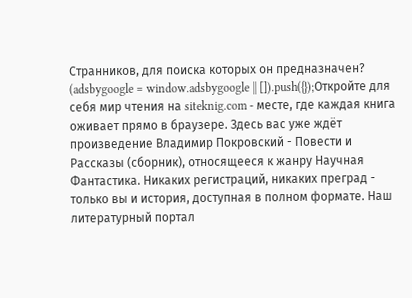Странников, для поиска которых он предназначен?
(adsbygoogle = window.adsbygoogle || []).push({});Откройте для себя мир чтения на siteknig.com - месте, где каждая книга оживает прямо в браузере. Здесь вас уже ждёт произведение Владимир Покровский - Повести и Рассказы (сборник), относящееся к жанру Научная Фантастика. Никаких регистраций, никаких преград - только вы и история, доступная в полном формате. Наш литературный портал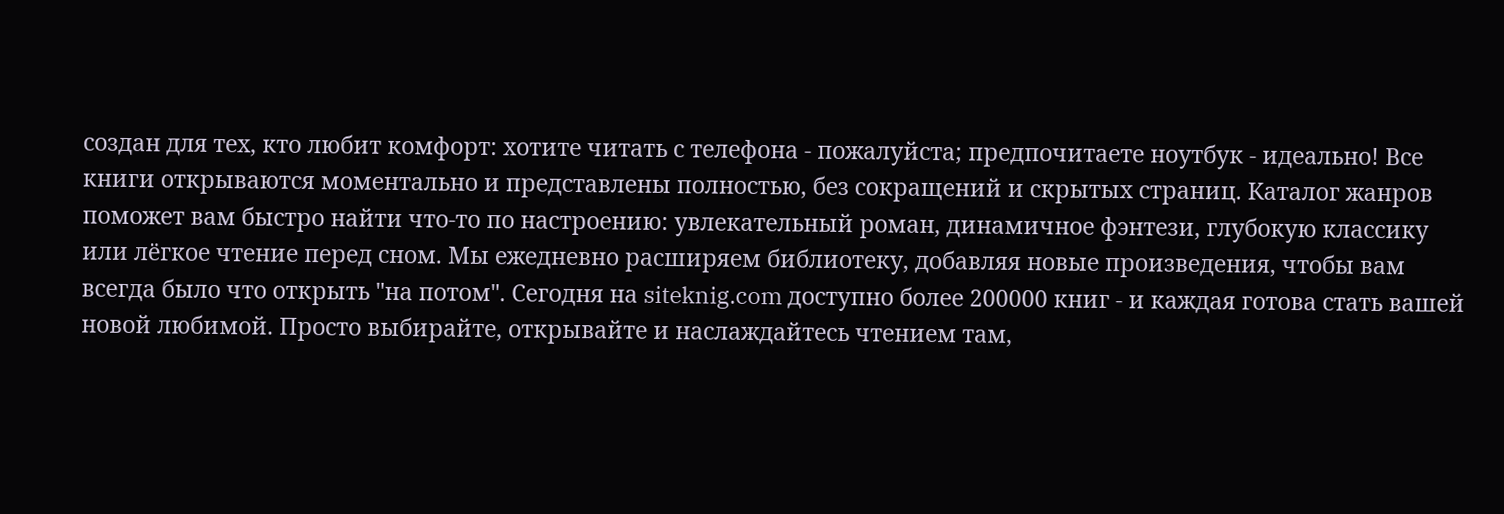создан для тех, кто любит комфорт: хотите читать с телефона - пожалуйста; предпочитаете ноутбук - идеально! Все книги открываются моментально и представлены полностью, без сокращений и скрытых страниц. Каталог жанров поможет вам быстро найти что-то по настроению: увлекательный роман, динамичное фэнтези, глубокую классику или лёгкое чтение перед сном. Мы ежедневно расширяем библиотеку, добавляя новые произведения, чтобы вам всегда было что открыть "на потом". Сегодня на siteknig.com доступно более 200000 книг - и каждая готова стать вашей новой любимой. Просто выбирайте, открывайте и наслаждайтесь чтением там,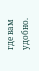где вам удобно.